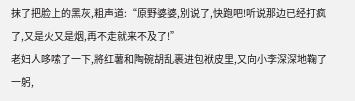抹了把脸上的黑灰,粗声道:“原野婆婆,別说了,快跑吧!听说那边已经打疯了,又是火又是烟,再不走就来不及了!”
老妇人哆嗦了一下,將红薯和陶碗胡乱裹进包袱皮里,又向小李深深地鞠了一躬,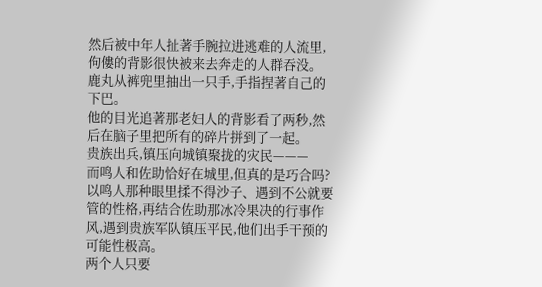然后被中年人扯著手腕拉进逃难的人流里,佝僂的背影很快被来去奔走的人群吞没。
鹿丸从裤兜里抽出一只手,手指捏著自己的下巴。
他的目光追著那老妇人的背影看了两秒,然后在脑子里把所有的碎片拼到了一起。
贵族出兵,镇压向城镇聚拢的灾民———
而鸣人和佐助恰好在城里,但真的是巧合吗?
以鸣人那种眼里揉不得沙子、遇到不公就要管的性格,再结合佐助那冰冷果决的行事作风,遇到贵族军队镇压平民,他们出手干预的可能性极高。
两个人只要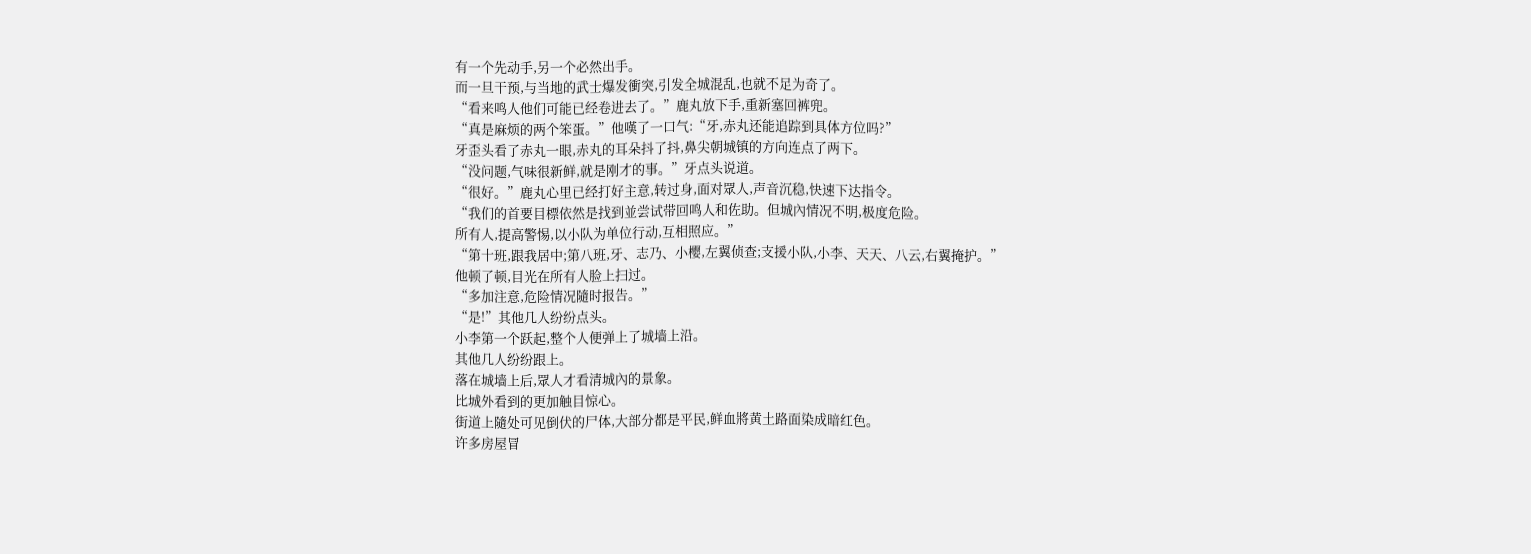有一个先动手,另一个必然出手。
而一旦干预,与当地的武士爆发衝突,引发全城混乱,也就不足为奇了。
“看来鸣人他们可能已经卷进去了。”鹿丸放下手,重新塞回裤兜。
“真是麻烦的两个笨蛋。”他嘆了一口气:“牙,赤丸还能追踪到具体方位吗?”
牙歪头看了赤丸一眼,赤丸的耳朵抖了抖,鼻尖朝城镇的方向连点了两下。
“没问题,气味很新鲜,就是刚才的事。”牙点头说道。
“很好。”鹿丸心里已经打好主意,转过身,面对眾人,声音沉稳,快速下达指令。
“我们的首要目標依然是找到並尝试带回鸣人和佐助。但城內情况不明,极度危险。
所有人,提高警惕,以小队为单位行动,互相照应。”
“第十班,跟我居中;第八班,牙、志乃、小樱,左翼侦查;支援小队,小李、天天、八云,右翼掩护。”
他顿了顿,目光在所有人脸上扫过。
“多加注意,危险情况隨时报告。”
“是!”其他几人纷纷点头。
小李第一个跃起,整个人便弹上了城墙上沿。
其他几人纷纷跟上。
落在城墙上后,眾人才看清城內的景象。
比城外看到的更加触目惊心。
街道上隨处可见倒伏的尸体,大部分都是平民,鲜血將黄土路面染成暗红色。
许多房屋冒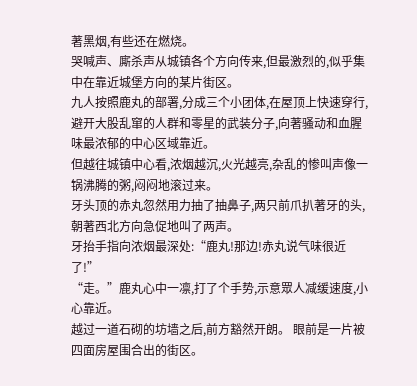著黑烟,有些还在燃烧。
哭喊声、廝杀声从城镇各个方向传来,但最激烈的,似乎集中在靠近城堡方向的某片街区。
九人按照鹿丸的部署,分成三个小团体,在屋顶上快速穿行,避开大股乱窜的人群和零星的武装分子,向著骚动和血腥味最浓郁的中心区域靠近。
但越往城镇中心看,浓烟越沉,火光越亮,杂乱的惨叫声像一锅沸腾的粥,闷闷地滚过来。
牙头顶的赤丸忽然用力抽了抽鼻子,两只前爪扒著牙的头,朝著西北方向急促地叫了两声。
牙抬手指向浓烟最深处:“鹿丸!那边!赤丸说气味很近了!”
“走。”鹿丸心中一凛,打了个手势,示意眾人减缓速度,小心靠近。
越过一道石砌的坊墙之后,前方豁然开朗。 眼前是一片被四面房屋围合出的街区。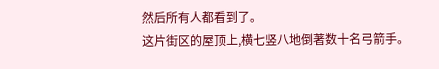然后所有人都看到了。
这片街区的屋顶上,横七竖八地倒著数十名弓箭手。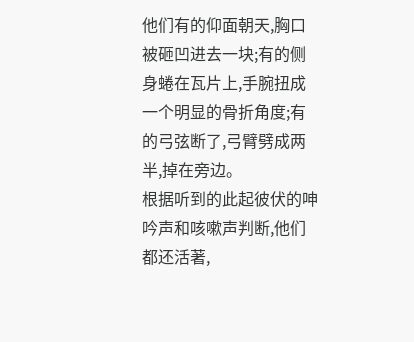他们有的仰面朝天,胸口被砸凹进去一块;有的侧身蜷在瓦片上,手腕扭成一个明显的骨折角度;有的弓弦断了,弓臂劈成两半,掉在旁边。
根据听到的此起彼伏的呻吟声和咳嗽声判断,他们都还活著,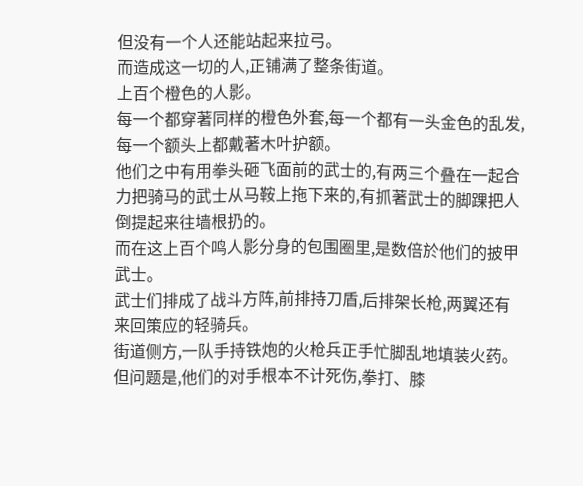但没有一个人还能站起来拉弓。
而造成这一切的人,正铺满了整条街道。
上百个橙色的人影。
每一个都穿著同样的橙色外套,每一个都有一头金色的乱发,每一个额头上都戴著木叶护额。
他们之中有用拳头砸飞面前的武士的,有两三个叠在一起合力把骑马的武士从马鞍上拖下来的,有抓著武士的脚踝把人倒提起来往墙根扔的。
而在这上百个鸣人影分身的包围圈里,是数倍於他们的披甲武士。
武士们排成了战斗方阵,前排持刀盾,后排架长枪,两翼还有来回策应的轻骑兵。
街道侧方,一队手持铁炮的火枪兵正手忙脚乱地填装火药。
但问题是,他们的对手根本不计死伤,拳打、膝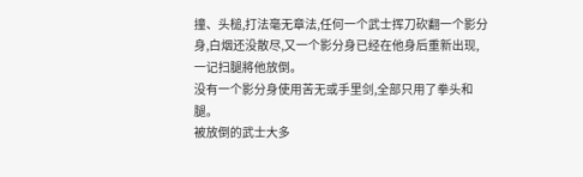撞、头槌,打法毫无章法,任何一个武士挥刀砍翻一个影分身,白烟还没散尽,又一个影分身已经在他身后重新出现,一记扫腿將他放倒。
没有一个影分身使用苦无或手里剑,全部只用了拳头和腿。
被放倒的武士大多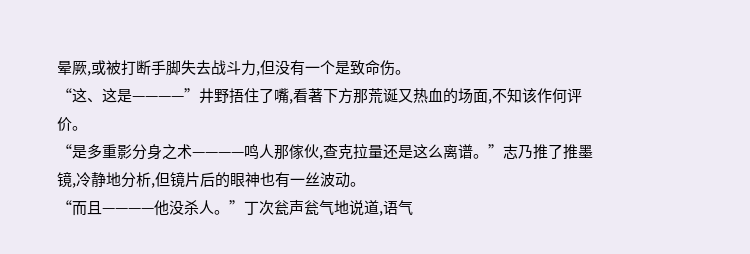晕厥,或被打断手脚失去战斗力,但没有一个是致命伤。
“这、这是————”井野捂住了嘴,看著下方那荒诞又热血的场面,不知该作何评价。
“是多重影分身之术————鸣人那傢伙,查克拉量还是这么离谱。”志乃推了推墨镜,冷静地分析,但镜片后的眼神也有一丝波动。
“而且————他没杀人。”丁次瓮声瓮气地说道,语气